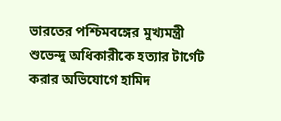ভারতের পশ্চিমবঙ্গের মুখ্যমন্ত্রী শুভেন্দু অধিকারীকে হত্যার টার্গেট করার অভিযোগে হামিদ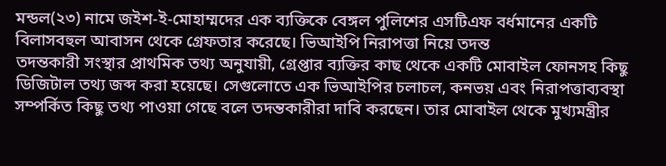মন্ডল(২৩) নামে জইশ-ই-মোহাম্মদের এক ব্যক্তিকে বেঙ্গল পুলিশের এসটিএফ বর্ধমানের একটি বিলাসবহুল আবাসন থেকে গ্রেফতার করেছে। ভিআইপি নিরাপত্তা নিয়ে তদন্ত
তদন্তকারী সংস্থার প্রাথমিক তথ্য অনুযায়ী, গ্রেপ্তার ব্যক্তির কাছ থেকে একটি মোবাইল ফোনসহ কিছু ডিজিটাল তথ্য জব্দ করা হয়েছে। সেগুলোতে এক ভিআইপির চলাচল, কনভয় এবং নিরাপত্তাব্যবস্থা সম্পর্কিত কিছু তথ্য পাওয়া গেছে বলে তদন্তকারীরা দাবি করছেন। তার মোবাইল থেকে মুখ্যমন্ত্রীর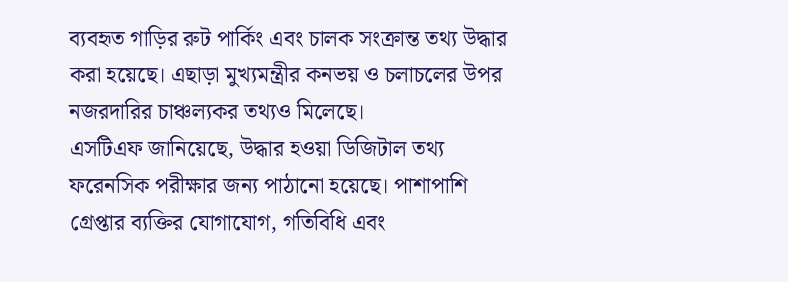ব্যবহৃত গাড়ির রুট পার্কিং এবং চালক সংক্রান্ত তথ্য উদ্ধার করা হয়েছে। এছাড়া মুখ্যমন্ত্রীর কনভয় ও চলাচলের উপর নজরদারির চাঞ্চল্যকর তথ্যও মিলেছে।
এসটিএফ জানিয়েছে, উদ্ধার হওয়া ডিজিটাল তথ্য ফরেনসিক পরীক্ষার জন্য পাঠানো হয়েছে। পাশাপাশি গ্রেপ্তার ব্যক্তির যোগাযোগ, গতিবিধি এবং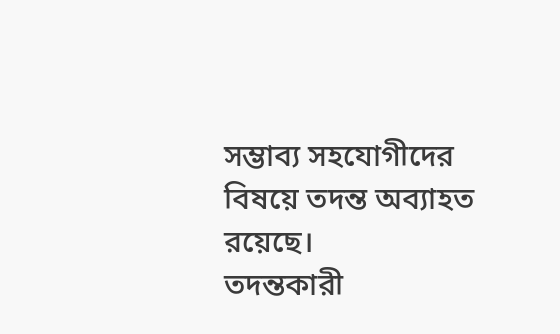সম্ভাব্য সহযোগীদের বিষয়ে তদন্ত অব্যাহত রয়েছে।
তদন্তকারী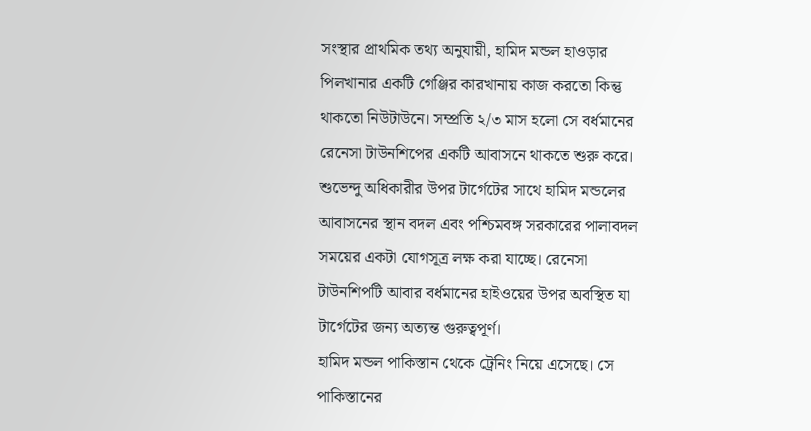সংস্থার প্রাথমিক তথ্য অনুযায়ী, হামিদ মন্ডল হাওড়ার পিলখানার একটি গেঞ্জির কারখানায় কাজ করতো কিন্তু থাকতো নিউটাউনে। সম্প্রতি ২/৩ মাস হলো সে বর্ধমানের রেনেসা টাউনশিপের একটি আবাসনে থাকতে শুরু করে। শুভেন্দু অধিকারীর উপর টার্গেটের সাথে হামিদ মন্ডলের আবাসনের স্থান বদল এবং পশ্চিমবঙ্গ সরকারের পালাবদল সময়ের একটা যোগসূত্র লক্ষ করা যাচ্ছে। রেনেসা টাউনশিপটি আবার বর্ধমানের হাইওয়ের উপর অবস্থিত যা টার্গেটের জন্য অত্যন্ত গুরুত্বপূর্ণ।
হামিদ মন্ডল পাকিস্তান থেকে ট্রেনিং নিয়ে এসেছে। সে পাকিস্তানের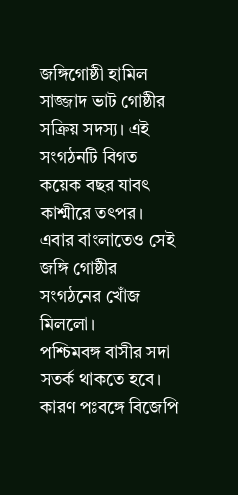জঙ্গিগোষ্ঠী হামিল সাজ্জাদ ভাট গোষ্ঠীর সক্রিয় সদস্য। এই সংগঠনটি বিগত কয়েক বছর যাবৎ কাশ্মীরে তৎপর। এবার বাংলাতেও সেই জঙ্গি গোষ্ঠীর সংগঠনের খোঁজ মিললো।
পশ্চিমবঙ্গ বাসীর সদা সতর্ক থাকতে হবে। কারণ পঃবঙ্গে বিজেপি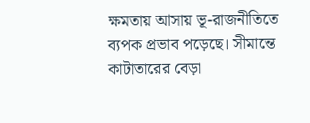ক্ষমতায় আসায় ভূ-রাজনীতিতে ব্যপক প্রভাব পড়েছে। সীমান্তে কাটাতারের বেড়া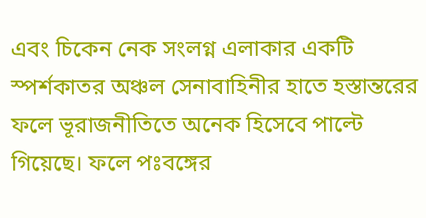এবং চিকেন নেক সংলগ্ন এলাকার একটি স্পর্শকাতর অঞ্চল সেনাবাহিনীর হাতে হস্তান্তরের ফলে ভূরাজনীতিতে অনেক হিসেবে পাল্টে গিয়েছে। ফলে পঃবঙ্গের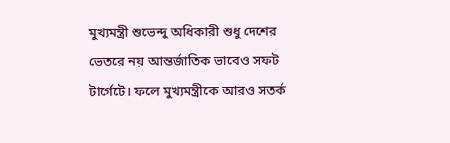মুখ্যমন্ত্রী শুভেন্দু অধিকারী শুধু দেশের ভেতরে নয় আন্তর্জাতিক ভাবেও সফট টার্গেটে। ফলে মুখ্যমন্ত্রীকে আরও সতর্ক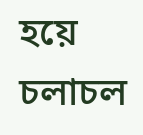হয়ে চলাচল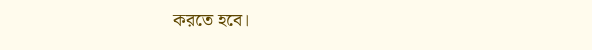করতে হবে।